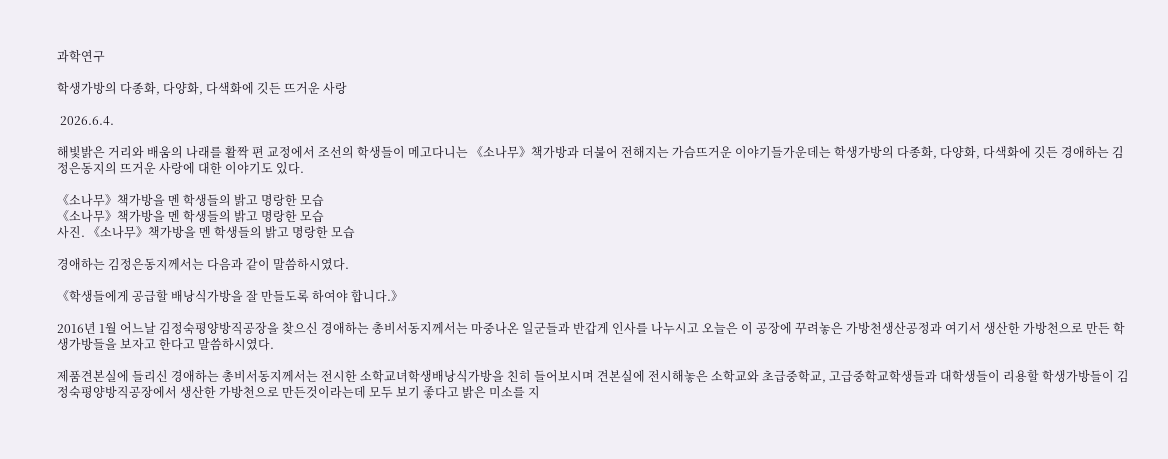과학연구

학생가방의 다종화, 다양화, 다색화에 깃든 뜨거운 사랑

 2026.6.4.

해빛밝은 거리와 배움의 나래를 활짝 편 교정에서 조선의 학생들이 메고다니는 《소나무》책가방과 더불어 전해지는 가슴뜨거운 이야기들가운데는 학생가방의 다종화, 다양화, 다색화에 깃든 경애하는 김정은동지의 뜨거운 사랑에 대한 이야기도 있다.

《소나무》책가방을 멘 학생들의 밝고 명랑한 모습
《소나무》책가방을 멘 학생들의 밝고 명랑한 모습
사진. 《소나무》책가방을 멘 학생들의 밝고 명랑한 모습

경애하는 김정은동지께서는 다음과 같이 말씀하시였다.

《학생들에게 공급할 배낭식가방을 잘 만들도록 하여야 합니다.》

2016년 1월 어느날 김정숙평양방직공장을 찾으신 경애하는 총비서동지께서는 마중나온 일군들과 반갑게 인사를 나누시고 오늘은 이 공장에 꾸려놓은 가방천생산공정과 여기서 생산한 가방천으로 만든 학생가방들을 보자고 한다고 말씀하시였다.

제품견본실에 들리신 경애하는 총비서동지께서는 전시한 소학교녀학생배낭식가방을 친히 들어보시며 견본실에 전시해놓은 소학교와 초급중학교, 고급중학교학생들과 대학생들이 리용할 학생가방들이 김정숙평양방직공장에서 생산한 가방천으로 만든것이라는데 모두 보기 좋다고 밝은 미소를 지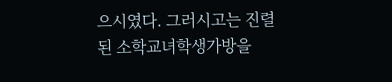으시였다. 그러시고는 진렬된 소학교녀학생가방을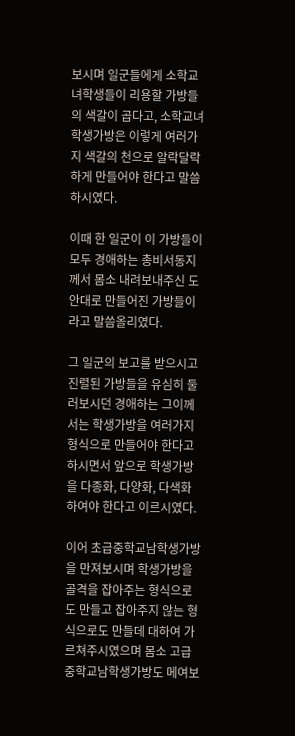보시며 일군들에게 소학교녀학생들이 리용할 가방들의 색갈이 곱다고, 소학교녀학생가방은 이렇게 여러가지 색갈의 천으로 알락달락하게 만들어야 한다고 말씀하시였다.

이때 한 일군이 이 가방들이 모두 경애하는 총비서동지께서 몸소 내려보내주신 도안대로 만들어진 가방들이라고 말씀올리였다.

그 일군의 보고를 받으시고 진렬된 가방들을 유심히 둘러보시던 경애하는 그이께서는 학생가방을 여러가지 형식으로 만들어야 한다고 하시면서 앞으로 학생가방을 다종화, 다양화, 다색화하여야 한다고 이르시였다.

이어 초급중학교남학생가방을 만져보시며 학생가방을 골격을 잡아주는 형식으로도 만들고 잡아주지 않는 형식으로도 만들데 대하여 가르쳐주시였으며 몸소 고급중학교남학생가방도 메여보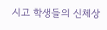시고 학생들의 신체상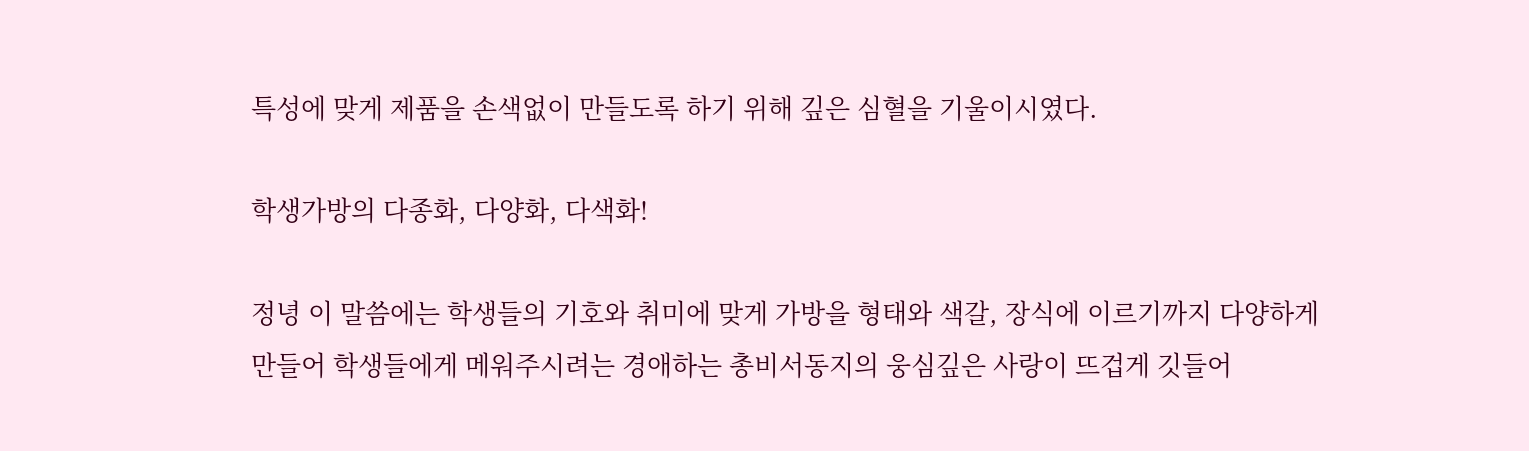특성에 맞게 제품을 손색없이 만들도록 하기 위해 깊은 심혈을 기울이시였다.

학생가방의 다종화, 다양화, 다색화!

정녕 이 말씀에는 학생들의 기호와 취미에 맞게 가방을 형태와 색갈, 장식에 이르기까지 다양하게 만들어 학생들에게 메워주시려는 경애하는 총비서동지의 웅심깊은 사랑이 뜨겁게 깃들어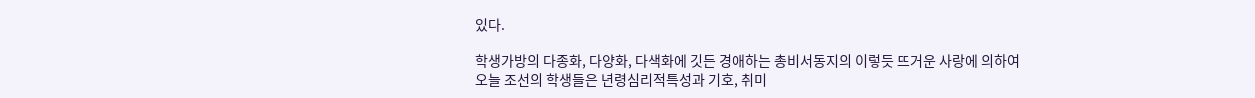있다.

학생가방의 다종화, 다양화, 다색화에 깃든 경애하는 총비서동지의 이렇듯 뜨거운 사랑에 의하여 오늘 조선의 학생들은 년령심리적특성과 기호, 취미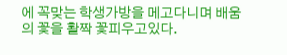에 꼭맞는 학생가방을 메고다니며 배움의 꽃을 활짝 꽃피우고있다.